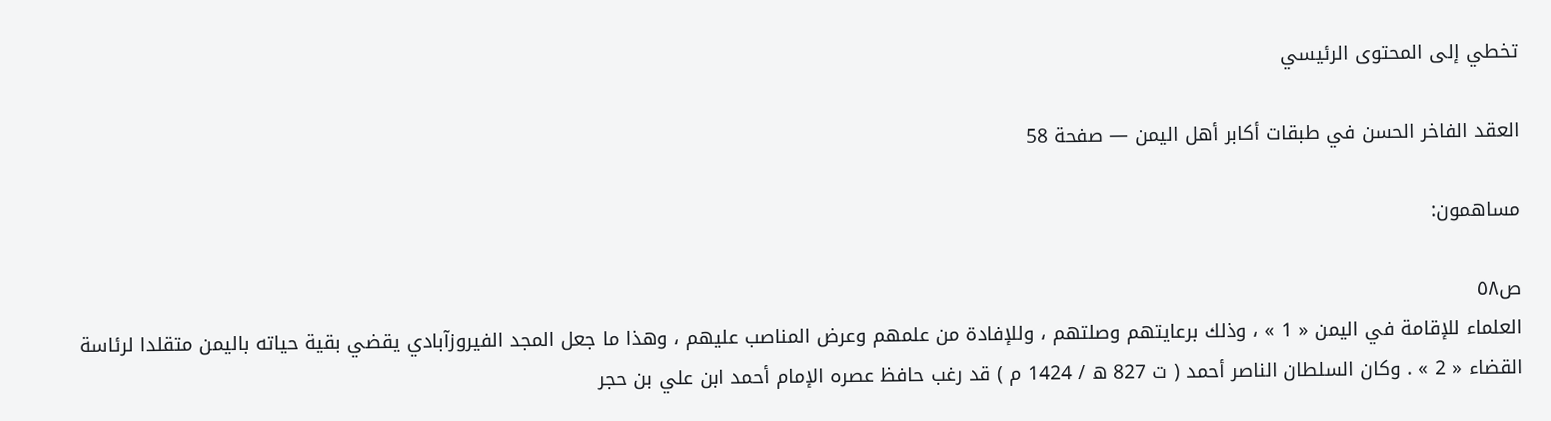تخطي إلى المحتوى الرئيسي

العقد الفاخر الحسن في طبقات أكابر أهل اليمن — صفحة 58

مساهمون:

ص٥٨
العلماء للإقامة في اليمن « 1 » ، وذلك برعايتهم وصلتهم ، وللإفادة من علمهم وعرض المناصب عليهم ، وهذا ما جعل المجد الفيروزآبادي يقضي بقية حياته باليمن متقلدا لرئاسة القضاء « 2 » . وكان السلطان الناصر أحمد ( ت 827 ه / 1424 م ) قد رغب حافظ عصره الإمام أحمد ابن علي بن حجر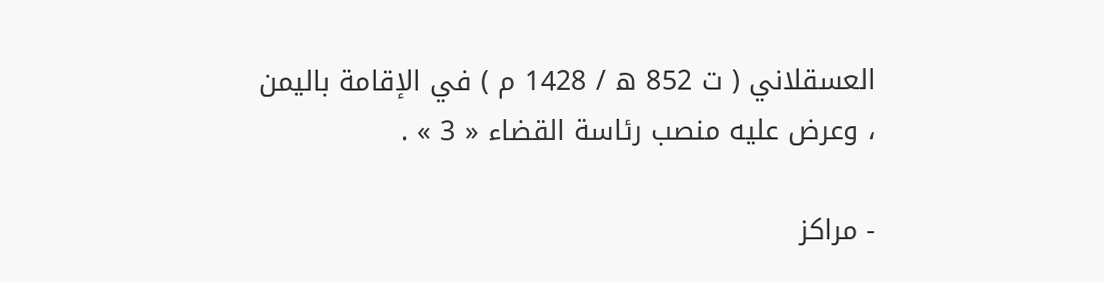العسقلاني ( ت 852 ه / 1428 م ) في الإقامة باليمن ، وعرض عليه منصب رئاسة القضاء « 3 » .

- مراكز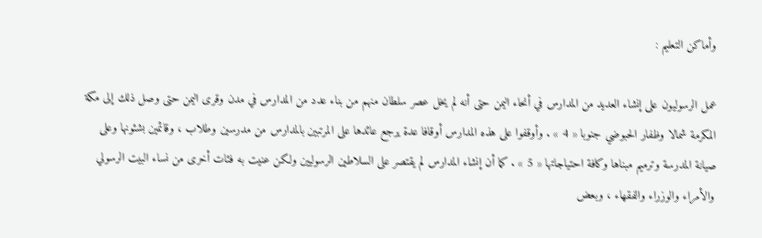وأماكن التعليم :

عمل الرسوليون على إنشاء العديد من المدارس في أنحاء اليمن حتى أنه لم يخل عصر سلطان منهم من بناء عدد من المدارس في مدن وقرى اليمن حتى وصل ذلك إلى مكة المكرمة شمالا وظفار الحبوضي جنوبا « 4 » . وأوقفوا على هذه المدارس أوقافا عدة يرجع عائدها على المرتبين بالمدارس من مدرسين وطلاب ، وقائمين بشئونها وعلى صيانة المدرسة وترميم مبناها وكافة احتياجاتها « 5 » . كما أن إنشاء المدارس لم يقتصر على السلاطين الرسوليين ولكن عنيت به فئات أخرى من نساء البيت الرسولي والأمراء والوزراء والفقهاء ، وبعض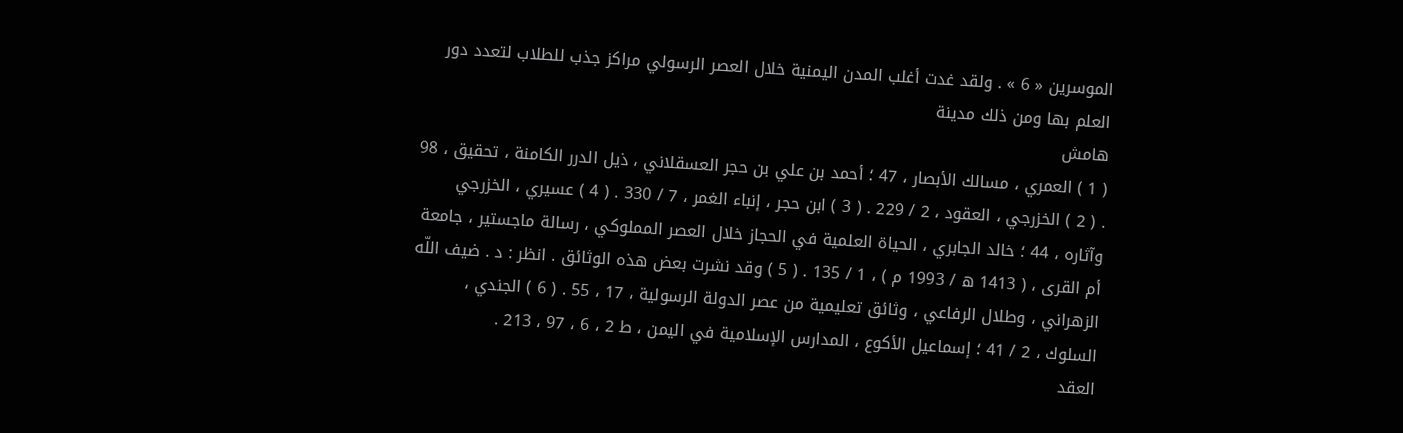الموسرين « 6 » . ولقد غدت أغلب المدن اليمنية خلال العصر الرسولي مراكز جذب للطلاب لتعدد دور العلم بها ومن ذلك مدينة
هامش
( 1 ) العمري ، مسالك الأبصار ، 47 ؛ أحمد بن علي بن حجر العسقلاني ، ذيل الدرر الكامنة ، تحقيق ، 98 . ( 2 ) الخزرجي ، العقود ، 2 / 229 . ( 3 ) ابن حجر ، إنباء الغمر ، 7 / 330 . ( 4 ) عسيري ، الخزرجي وآثاره ، 44 ؛ خالد الجابري ، الحياة العلمية في الحجاز خلال العصر المملوكي ، رسالة ماجستير ، جامعة أم القرى ، ( 1413 ه / 1993 م ) ، 1 / 135 . ( 5 ) وقد نشرت بعض هذه الوثائق . انظر : د . ضيف اللّه الزهراني ، وطلال الرفاعي ، وثائق تعليمية من عصر الدولة الرسولية ، 17 ، 55 . ( 6 ) الجندي ، السلوك ، 2 / 41 ؛ إسماعيل الأكوع ، المدارس الإسلامية في اليمن ، ط 2 ، 6 ، 97 ، 213 .
العقد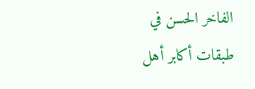الفاخر الحسن في طبقات أكابر أهل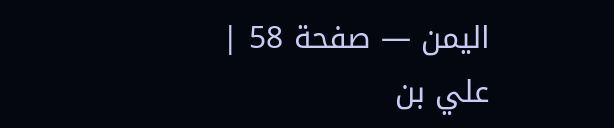اليمن — صفحة 58 | علي بن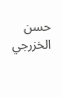حسن الخزرجي